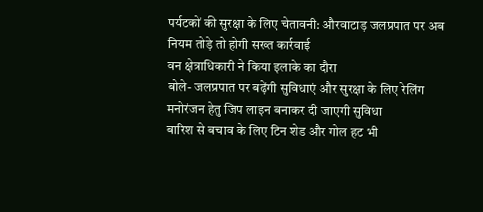पर्यटकों की सुरक्षा के लिए चेतावनी: औरवाटाड़ जलप्रपात पर अब नियम तोड़े तो होगी सख्त कार्रवाई
वन क्षेत्राधिकारी ने किया इलाके का दौरा
बोले- जलप्रपात पर बढ़ेंगी सुविधाएं और सुरक्षा के लिए रेलिंग
मनोरंजन हेतु जिप लाइन बनाकर दी जाएगी सुविधा
बारिश से बचाव के लिए टिन शेड और गोल हट भी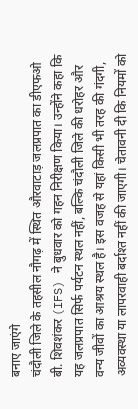बनाए जाएंगे
चंदौली जिले के तहसील नौगढ़ में स्थित औरवाटाड़ जलप्रपात का डीएफओ बी. शिवशंकर (IFS) ने बुधवार को गहन निरीक्षण किया। उन्होंने कहा कि यह जलप्रपात सिर्फ पर्यटन स्थल नहीं, बल्कि चंदौली जिले की धरोहर और वन्य जीवों का आश्रय स्थल है। इस वजह से यहां किसी भी तरह की गंदगी, अव्यवस्था या लापरवाही बर्दाश्त नहीं की जाएगी। चेतावनी दी कि नियमों को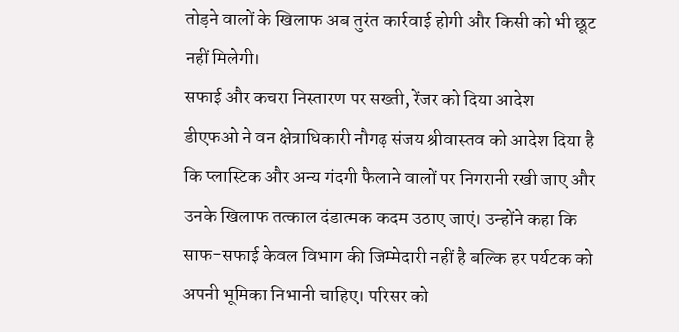तोड़ने वालों के खिलाफ अब तुरंत कार्रवाई होगी और किसी को भी छूट नहीं मिलेगी।
सफाई और कचरा निस्तारण पर सख्ती, रेंजर को दिया आदेश
डीएफओ ने वन क्षेत्राधिकारी नौगढ़ संजय श्रीवास्तव को आदेश दिया है कि प्लास्टिक और अन्य गंदगी फैलाने वालों पर निगरानी रखी जाए और उनके खिलाफ तत्काल दंडात्मक कदम उठाए जाएं। उन्होंने कहा कि साफ-सफाई केवल विभाग की जिम्मेदारी नहीं है बल्कि हर पर्यटक को अपनी भूमिका निभानी चाहिए। परिसर को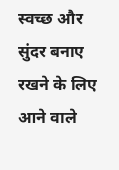स्वच्छ और सुंदर बनाए रखने के लिए आने वाले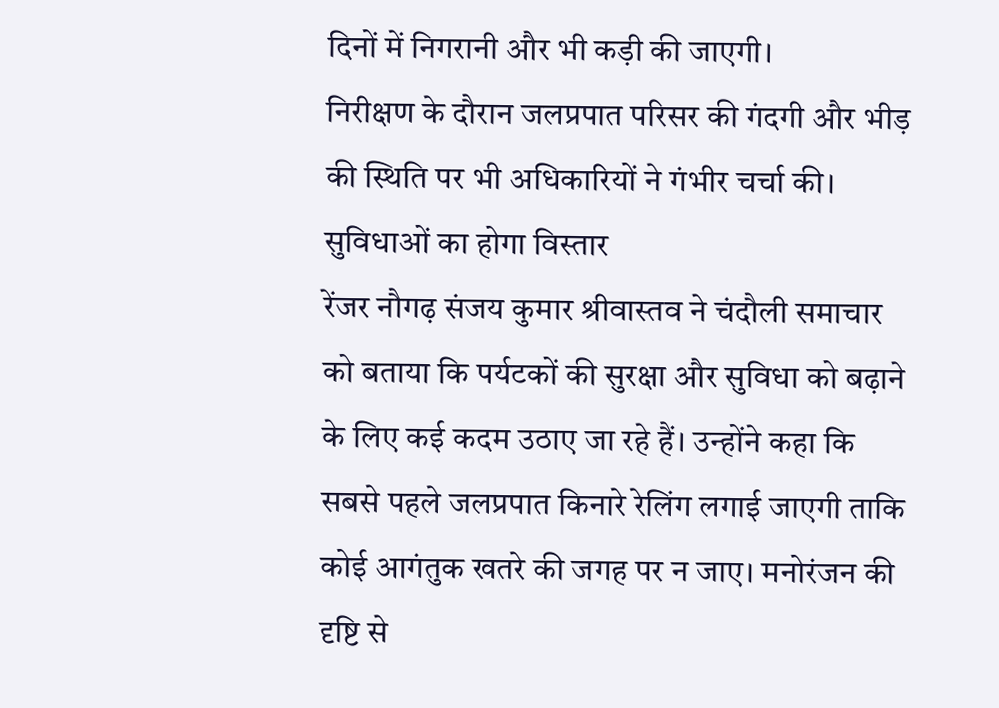दिनों में निगरानी और भी कड़ी की जाएगी।
निरीक्षण के दौरान जलप्रपात परिसर की गंदगी और भीड़ की स्थिति पर भी अधिकारियों ने गंभीर चर्चा की।
सुविधाओं का होगा विस्तार
रेंजर नौगढ़ संजय कुमार श्रीवास्तव ने चंदौली समाचार को बताया कि पर्यटकों की सुरक्षा और सुविधा को बढ़ाने के लिए कई कदम उठाए जा रहे हैं। उन्होंने कहा कि सबसे पहले जलप्रपात किनारे रेलिंग लगाई जाएगी ताकि कोई आगंतुक खतरे की जगह पर न जाए। मनोरंजन की दृष्टि से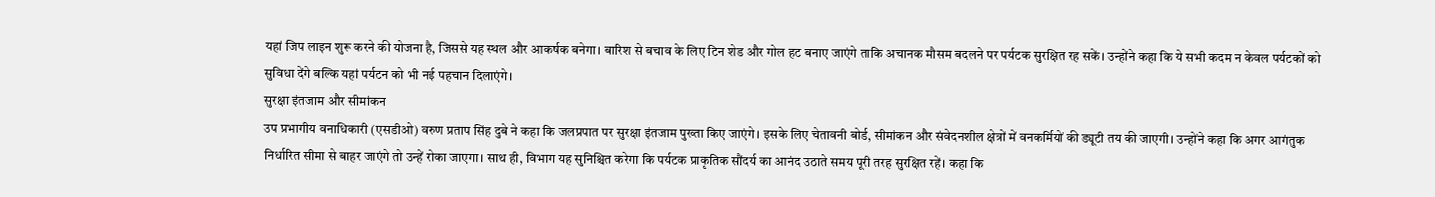यहां जिप लाइन शुरू करने की योजना है, जिससे यह स्थल और आकर्षक बनेगा। बारिश से बचाव के लिए टिन शेड और गोल हट बनाए जाएंगे ताकि अचानक मौसम बदलने पर पर्यटक सुरक्षित रह सकें। उन्होंने कहा कि ये सभी कदम न केवल पर्यटकों को सुविधा देंगे बल्कि यहां पर्यटन को भी नई पहचान दिलाएंगे।
सुरक्षा इंतजाम और सीमांकन
उप प्रभागीय वनाधिकारी (एसडीओ) वरुण प्रताप सिंह दुबे ने कहा कि जलप्रपात पर सुरक्षा इंतजाम पुख्ता किए जाएंगे। इसके लिए चेतावनी बोर्ड, सीमांकन और संवेदनशील क्षेत्रों में वनकर्मियों की ड्यूटी तय की जाएगी। उन्होंने कहा कि अगर आगंतुक निर्धारित सीमा से बाहर जाएंगे तो उन्हें रोका जाएगा। साथ ही, विभाग यह सुनिश्चित करेगा कि पर्यटक प्राकृतिक सौंदर्य का आनंद उठाते समय पूरी तरह सुरक्षित रहें। कहा कि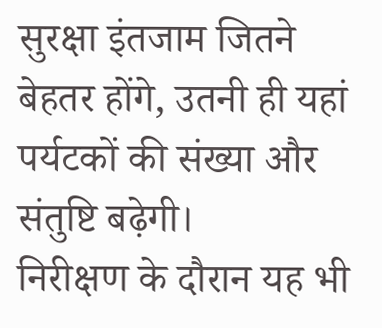सुरक्षा इंतजाम जितने बेहतर होंगे, उतनी ही यहां पर्यटकों की संख्या और संतुष्टि बढ़ेगी।
निरीक्षण के दौरान यह भी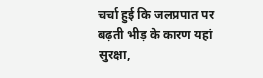चर्चा हुई कि जलप्रपात पर बढ़ती भीड़ के कारण यहां सुरक्षा,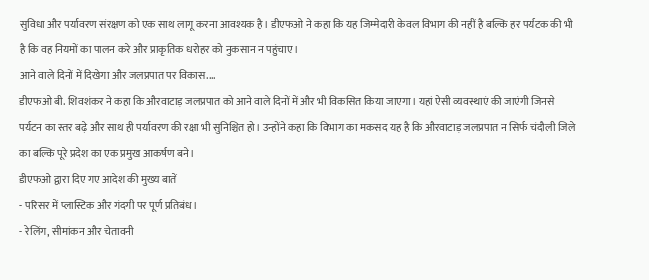सुविधा और पर्यावरण संरक्षण को एक साथ लागू करना आवश्यक है। डीएफओ ने कहा कि यह जिम्मेदारी केवल विभाग की नहीं है बल्कि हर पर्यटक की भी है कि वह नियमों का पालन करे और प्राकृतिक धरोहर को नुकसान न पहुंचाए।
आने वाले दिनों में दिखेगा और जलप्रपात पर विकास....
डीएफओ बी. शिवशंकर ने कहा कि औरवाटाड़ जलप्रपात को आने वाले दिनों में और भी विकसित किया जाएगा। यहां ऐसी व्यवस्थाएं की जाएंगी जिनसे पर्यटन का स्तर बढ़े और साथ ही पर्यावरण की रक्षा भी सुनिश्चित हो। उन्होंने कहा कि विभाग का मकसद यह है कि औरवाटाड़ जलप्रपात न सिर्फ चंदौली जिले का बल्कि पूरे प्रदेश का एक प्रमुख आकर्षण बने।
डीएफओ द्वारा दिए गए आदेश की मुख्य बातें
- परिसर में प्लास्टिक और गंदगी पर पूर्ण प्रतिबंध।
- रेलिंग, सीमांकन और चेतावनी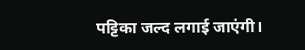पट्टिका जल्द लगाई जाएंगी।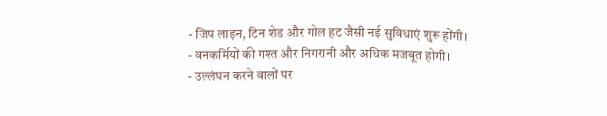- जिप लाइन, टिन शेड और गोल हट जैसी नई सुविधाएं शुरू होंगी।
- वनकर्मियों की गश्त और निगरानी और अधिक मजबूत होगी।
- उल्लंघन करने वालों पर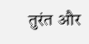तुरंत और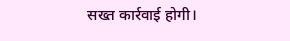सख्त कार्रवाई होगी।